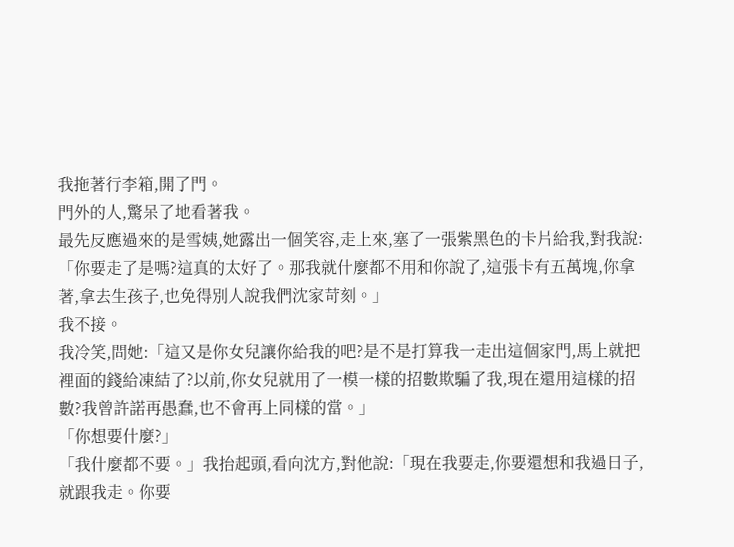我拖著行李箱,開了門。
門外的人,驚呆了地看著我。
最先反應過來的是雪姨,她露出一個笑容,走上來,塞了一張紫黑色的卡片給我,對我說:「你要走了是嗎?這真的太好了。那我就什麼都不用和你說了,這張卡有五萬塊,你拿著,拿去生孩子,也免得別人說我們沈家苛刻。」
我不接。
我冷笑,問她:「這又是你女兒讓你給我的吧?是不是打算我一走出這個家門,馬上就把裡面的錢給凍結了?以前,你女兒就用了一模一樣的招數欺騙了我,現在還用這樣的招數?我曾許諾再愚蠢,也不會再上同樣的當。」
「你想要什麼?」
「我什麼都不要。」我抬起頭,看向沈方,對他說:「現在我要走,你要還想和我過日子,就跟我走。你要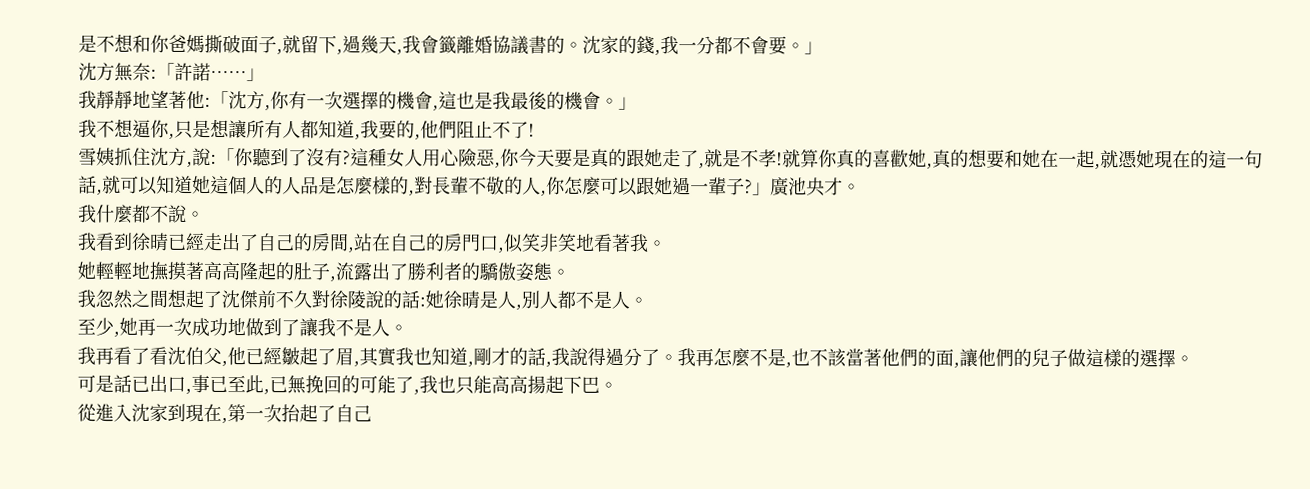是不想和你爸媽撕破面子,就留下,過幾天,我會籤離婚協議書的。沈家的錢,我一分都不會要。」
沈方無奈:「許諾……」
我靜靜地望著他:「沈方,你有一次選擇的機會,這也是我最後的機會。」
我不想逼你,只是想讓所有人都知道,我要的,他們阻止不了!
雪姨抓住沈方,說:「你聽到了沒有?這種女人用心險惡,你今天要是真的跟她走了,就是不孝!就算你真的喜歡她,真的想要和她在一起,就憑她現在的這一句話,就可以知道她這個人的人品是怎麼樣的,對長輩不敬的人,你怎麼可以跟她過一輩子?」廣池央才。
我什麼都不說。
我看到徐晴已經走出了自己的房間,站在自己的房門口,似笑非笑地看著我。
她輕輕地撫摸著高高隆起的肚子,流露出了勝利者的驕傲姿態。
我忽然之間想起了沈傑前不久對徐陵說的話:她徐晴是人,別人都不是人。
至少,她再一次成功地做到了讓我不是人。
我再看了看沈伯父,他已經皺起了眉,其實我也知道,剛才的話,我說得過分了。我再怎麼不是,也不該當著他們的面,讓他們的兒子做這樣的選擇。
可是話已出口,事已至此,已無挽回的可能了,我也只能高高揚起下巴。
從進入沈家到現在,第一次抬起了自己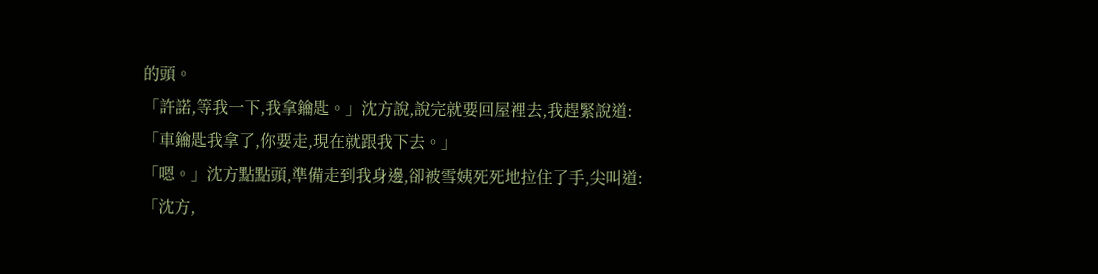的頭。
「許諾,等我一下,我拿鑰匙。」沈方說,說完就要回屋裡去,我趕緊說道:「車鑰匙我拿了,你要走,現在就跟我下去。」
「嗯。」沈方點點頭,準備走到我身邊,卻被雪姨死死地拉住了手,尖叫道:「沈方,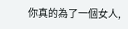你真的為了一個女人,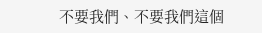不要我們、不要我們這個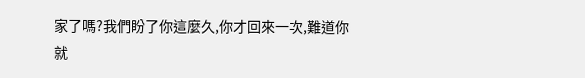家了嗎?我們盼了你這麼久,你才回來一次,難道你就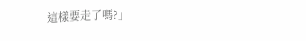這樣要走了嗎?」